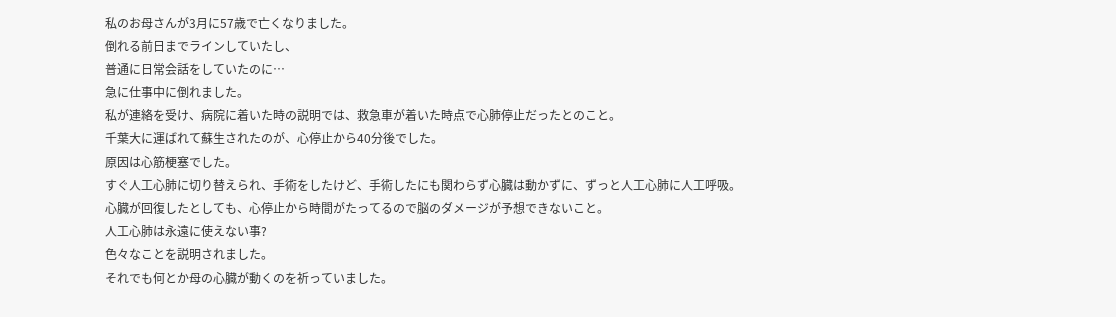私のお母さんが3月に57歳で亡くなりました。
倒れる前日までラインしていたし、
普通に日常会話をしていたのに…
急に仕事中に倒れました。
私が連絡を受け、病院に着いた時の説明では、救急車が着いた時点で心肺停止だったとのこと。
千葉大に運ばれて蘇生されたのが、心停止から40分後でした。
原因は心筋梗塞でした。
すぐ人工心肺に切り替えられ、手術をしたけど、手術したにも関わらず心臓は動かずに、ずっと人工心肺に人工呼吸。
心臓が回復したとしても、心停止から時間がたってるので脳のダメージが予想できないこと。
人工心肺は永遠に使えない事?
色々なことを説明されました。
それでも何とか母の心臓が動くのを祈っていました。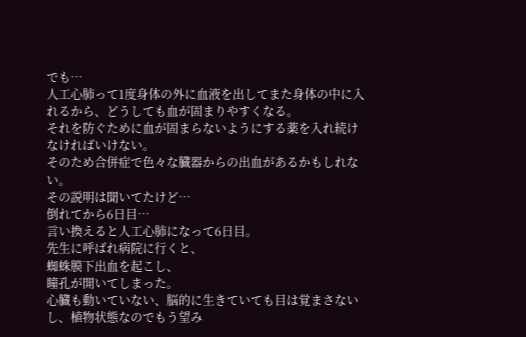でも…
人工心肺って1度身体の外に血液を出してまた身体の中に入れるから、どうしても血が固まりやすくなる。
それを防ぐために血が固まらないようにする薬を入れ続けなければいけない。
そのため合併症で色々な臓器からの出血があるかもしれない。
その説明は聞いてたけど…
倒れてから6日目…
言い換えると人工心肺になって6日目。
先生に呼ばれ病院に行くと、
蜘蛛膜下出血を起こし、
瞳孔が開いてしまった。
心臓も動いていない、脳的に生きていても目は覚まさないし、植物状態なのでもう望み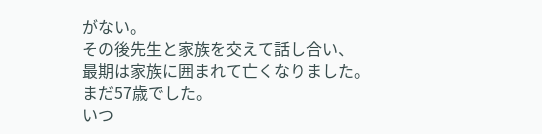がない。
その後先生と家族を交えて話し合い、
最期は家族に囲まれて亡くなりました。
まだ57歳でした。
いつ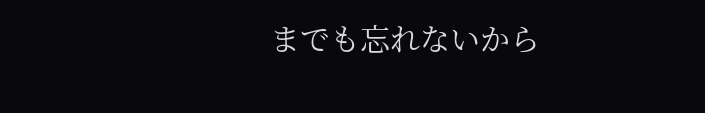までも忘れないから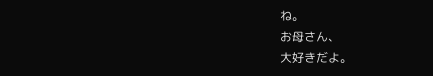ね。
お母さん、
大好きだよ。